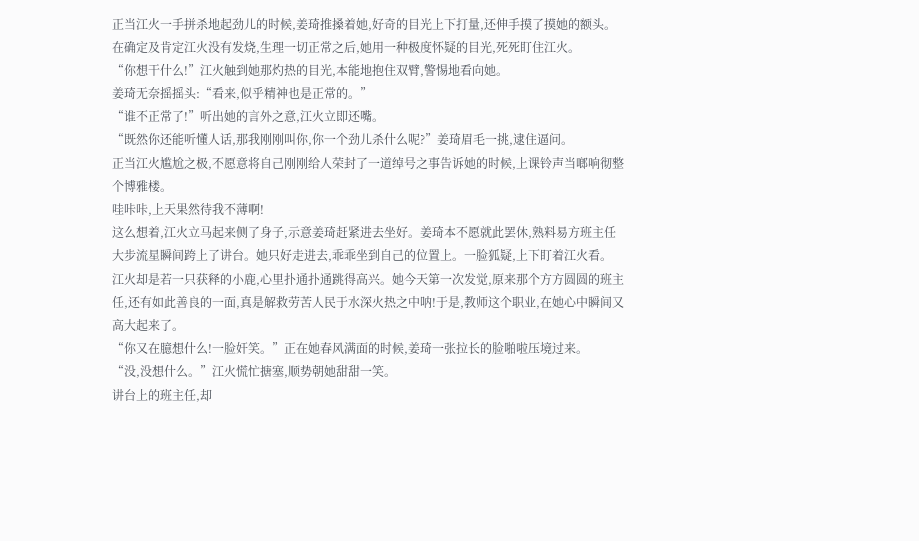正当江火一手拼杀地起劲儿的时候,姜琦推搡着她,好奇的目光上下打量,还伸手摸了摸她的额头。在确定及肯定江火没有发烧,生理一切正常之后,她用一种极度怀疑的目光,死死盯住江火。
“你想干什么!”江火触到她那灼热的目光,本能地抱住双臂,警惕地看向她。
姜琦无奈摇摇头:“看来,似乎精神也是正常的。”
“谁不正常了!”听出她的言外之意,江火立即还嘴。
“既然你还能听懂人话,那我刚刚叫你,你一个劲儿杀什么呢?”姜琦眉毛一挑,逮住逼问。
正当江火尴尬之极,不愿意将自己刚刚给人荣封了一道绰号之事告诉她的时候,上课铃声当啷响彻整个博雅楼。
哇咔咔,上天果然待我不薄啊!
这么想着,江火立马起来侧了身子,示意姜琦赶紧进去坐好。姜琦本不愿就此罢休,熟料易方班主任大步流星瞬间跨上了讲台。她只好走进去,乖乖坐到自己的位置上。一脸狐疑,上下盯着江火看。
江火却是若一只获释的小鹿,心里扑通扑通跳得高兴。她今天第一次发觉,原来那个方方圆圆的班主任,还有如此善良的一面,真是解救劳苦人民于水深火热之中呐!于是,教师这个职业,在她心中瞬间又高大起来了。
“你又在臆想什么!一脸奸笑。”正在她春风满面的时候,姜琦一张拉长的脸啪啦压境过来。
“没,没想什么。”江火慌忙搪塞,顺势朝她甜甜一笑。
讲台上的班主任,却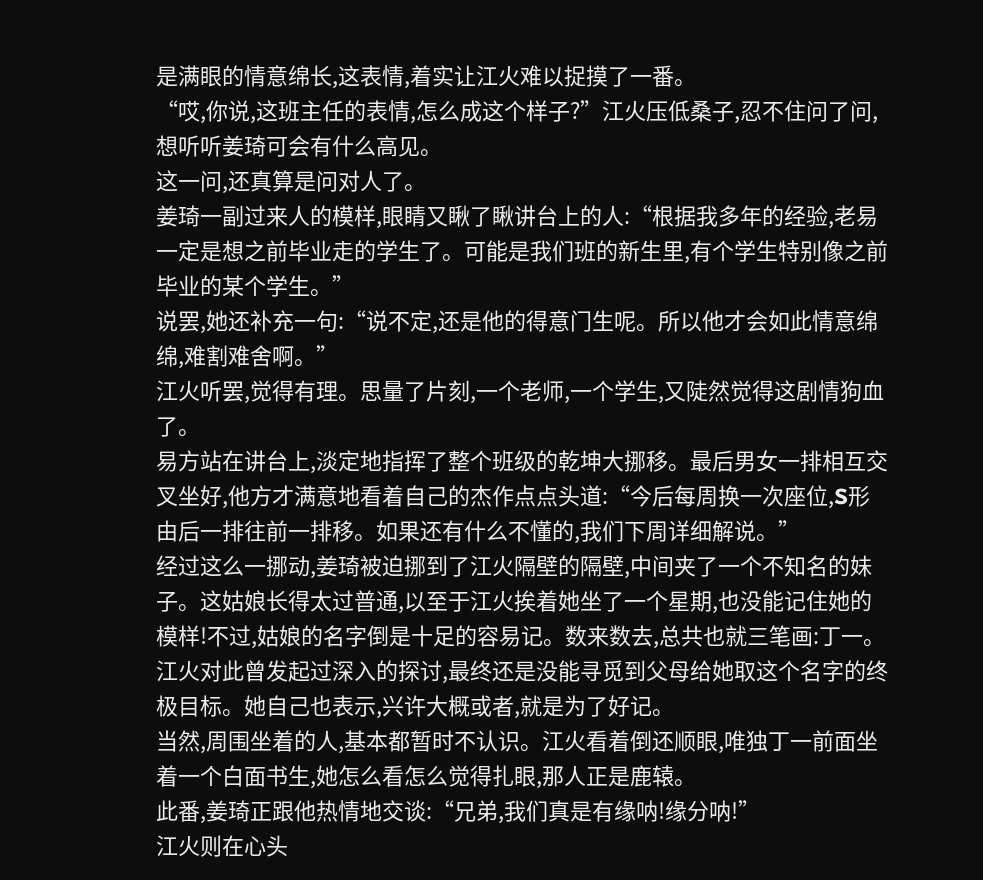是满眼的情意绵长,这表情,着实让江火难以捉摸了一番。
“哎,你说,这班主任的表情,怎么成这个样子?”江火压低桑子,忍不住问了问,想听听姜琦可会有什么高见。
这一问,还真算是问对人了。
姜琦一副过来人的模样,眼睛又瞅了瞅讲台上的人:“根据我多年的经验,老易一定是想之前毕业走的学生了。可能是我们班的新生里,有个学生特别像之前毕业的某个学生。”
说罢,她还补充一句:“说不定,还是他的得意门生呢。所以他才会如此情意绵绵,难割难舍啊。”
江火听罢,觉得有理。思量了片刻,一个老师,一个学生,又陡然觉得这剧情狗血了。
易方站在讲台上,淡定地指挥了整个班级的乾坤大挪移。最后男女一排相互交叉坐好,他方才满意地看着自己的杰作点点头道:“今后每周换一次座位,S形由后一排往前一排移。如果还有什么不懂的,我们下周详细解说。”
经过这么一挪动,姜琦被迫挪到了江火隔壁的隔壁,中间夹了一个不知名的妹子。这姑娘长得太过普通,以至于江火挨着她坐了一个星期,也没能记住她的模样!不过,姑娘的名字倒是十足的容易记。数来数去,总共也就三笔画:丁一。
江火对此曾发起过深入的探讨,最终还是没能寻觅到父母给她取这个名字的终极目标。她自己也表示,兴许大概或者,就是为了好记。
当然,周围坐着的人,基本都暂时不认识。江火看着倒还顺眼,唯独丁一前面坐着一个白面书生,她怎么看怎么觉得扎眼,那人正是鹿辕。
此番,姜琦正跟他热情地交谈:“兄弟,我们真是有缘呐!缘分呐!”
江火则在心头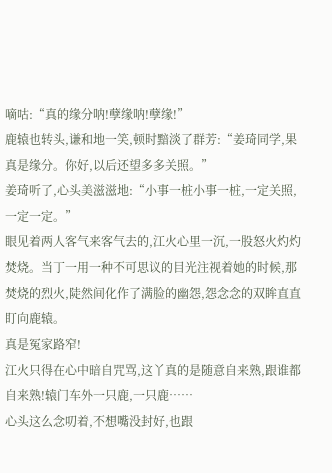嘀咕:“真的缘分呐!孽缘呐!孽缘!”
鹿辕也转头,谦和地一笑,顿时黯淡了群芳:“姜琦同学,果真是缘分。你好,以后还望多多关照。”
姜琦听了,心头美滋滋地:“小事一桩小事一桩,一定关照,一定一定。”
眼见着两人客气来客气去的,江火心里一沉,一股怒火灼灼焚烧。当丁一用一种不可思议的目光注视着她的时候,那焚烧的烈火,陡然间化作了满脸的幽怨,怨念念的双眸直直盯向鹿辕。
真是冤家路窄!
江火只得在心中暗自咒骂,这丫真的是随意自来熟,跟谁都自来熟!辕门车外一只鹿,一只鹿……
心头这么念叨着,不想嘴没封好,也跟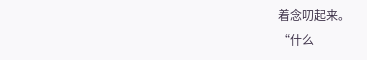着念叨起来。
“什么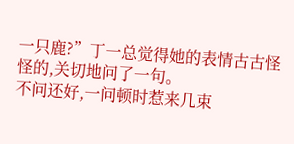一只鹿?”丁一总觉得她的表情古古怪怪的,关切地问了一句。
不问还好,一问顿时惹来几束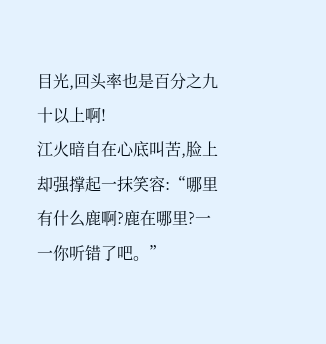目光,回头率也是百分之九十以上啊!
江火暗自在心底叫苦,脸上却强撑起一抹笑容:“哪里有什么鹿啊?鹿在哪里?一一你听错了吧。”